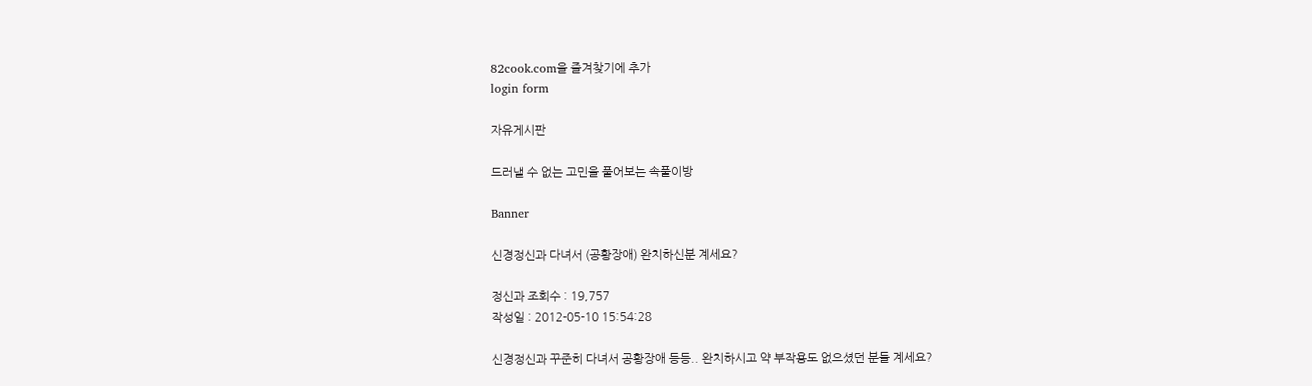82cook.com을 즐겨찾기에 추가
login form

자유게시판

드러낼 수 없는 고민을 풀어보는 속풀이방

Banner

신경정신과 다녀서 (공황장애) 완치하신분 계세요?

정신과 조회수 : 19,757
작성일 : 2012-05-10 15:54:28

신경정신과 꾸준히 다녀서 공황장애 등등.. 완치하시고 약 부작용도 없으셨던 분들 계세요?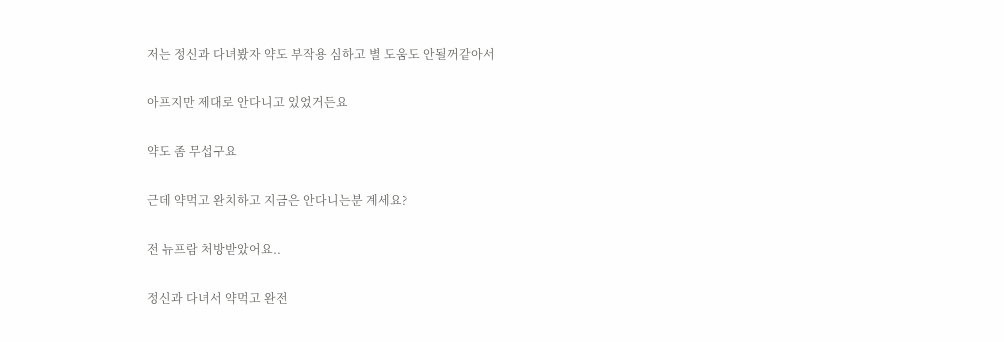저는 정신과 다녀봤자 약도 부작용 심하고 별 도움도 안될꺼같아서

아프지만 제대로 안다니고 있었거든요

약도 좀 무섭구요

근데 약먹고 완치하고 지금은 안다니는분 계세요?

전 뉴프람 처방받았어요..

정신과 다녀서 약먹고 완전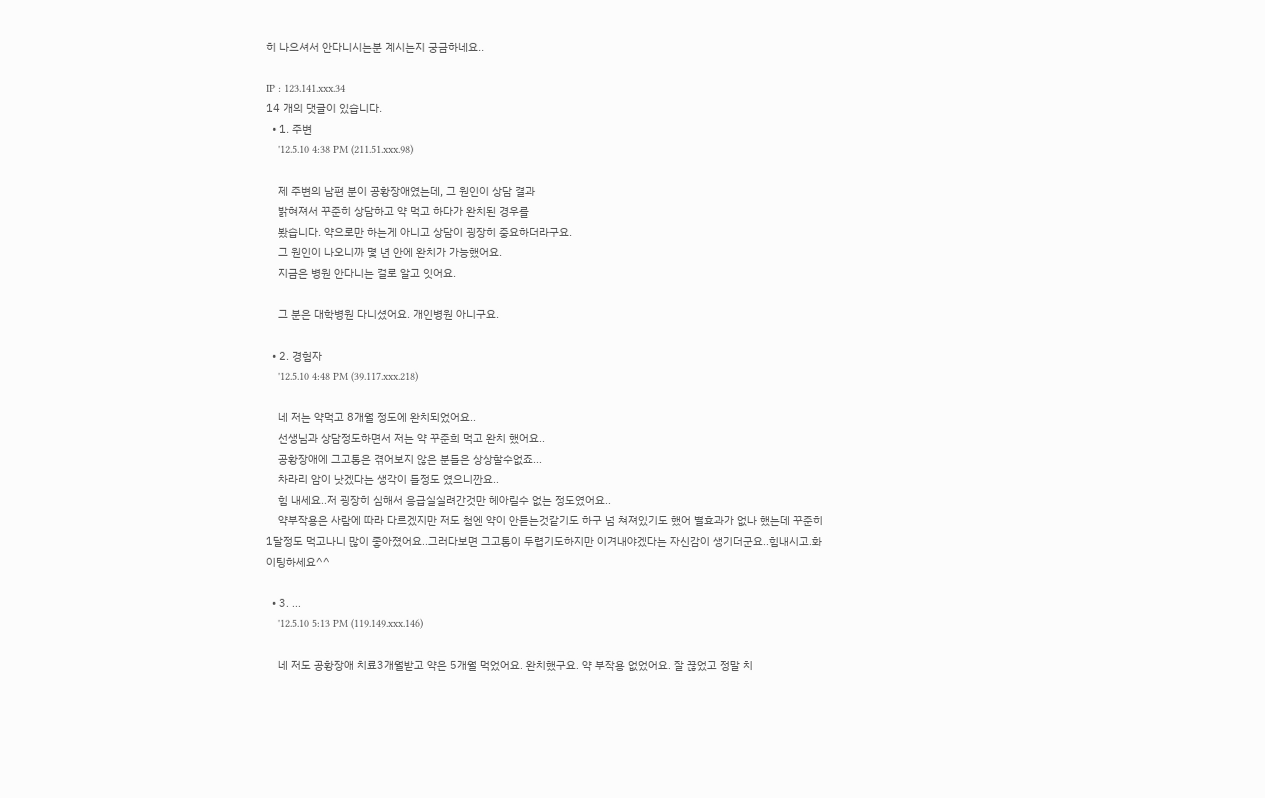히 나으셔서 안다니시는분 계시는지 궁금하네요..

IP : 123.141.xxx.34
14 개의 댓글이 있습니다.
  • 1. 주변
    '12.5.10 4:38 PM (211.51.xxx.98)

    제 주변의 남편 분이 공황장애였는데, 그 원인이 상담 결과
    밝혀져서 꾸준히 상담하고 약 먹고 하다가 완치된 경우를
    봤습니다. 약으로만 하는게 아니고 상담이 굉장히 중요하더라구요.
    그 원인이 나오니까 몇 년 안에 완치가 가능했어요.
    지금은 병원 안다니는 걸로 알고 잇어요.

    그 분은 대학병원 다니셨어요. 개인병원 아니구요.

  • 2. 경험자
    '12.5.10 4:48 PM (39.117.xxx.218)

    네 저는 약먹고 8개월 정도에 완치되었어요..
    선생님과 상담정도하면서 저는 약 꾸준희 먹고 완치 했어요..
    공황장애에 그고통은 겪어보지 않은 분들은 상상할수없죠...
    차라리 암이 낫겠다는 생각이 들정도 였으니깐요..
    힘 내세요..저 굉장히 심해서 응급실실려간것만 헤아릴수 없는 정도였어요..
    약부작용은 사람에 따라 다르겠지만 저도 첨엔 약이 안듣는것같기도 하구 넘 쳐져있기도 했어 별효과가 없나 했는데 꾸준히 1달정도 먹고나니 많이 좋아졌어요..그러다보면 그고통이 두렵기도하지만 이겨내야겠다는 자신감이 생기더군요..힘내시고.화이팅하세요^^

  • 3. ...
    '12.5.10 5:13 PM (119.149.xxx.146)

    네 저도 공황장애 치료3개월받고 약은 5개월 먹었어요. 완치했구요. 약 부작용 없었어요. 잘 끊었고 정말 치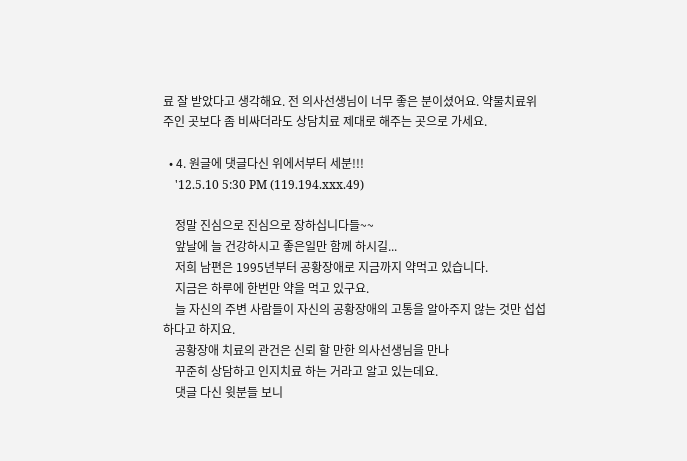료 잘 받았다고 생각해요. 전 의사선생님이 너무 좋은 분이셨어요. 약물치료위주인 곳보다 좀 비싸더라도 상담치료 제대로 해주는 곳으로 가세요.

  • 4. 원글에 댓글다신 위에서부터 세분!!!
    '12.5.10 5:30 PM (119.194.xxx.49)

    정말 진심으로 진심으로 장하십니다들~~
    앞날에 늘 건강하시고 좋은일만 함께 하시길...
    저희 남편은 1995년부터 공황장애로 지금까지 약먹고 있습니다.
    지금은 하루에 한번만 약을 먹고 있구요.
    늘 자신의 주변 사람들이 자신의 공황장애의 고통을 알아주지 않는 것만 섭섭하다고 하지요.
    공황장애 치료의 관건은 신뢰 할 만한 의사선생님을 만나
    꾸준히 상담하고 인지치료 하는 거라고 알고 있는데요.
    댓글 다신 윗분들 보니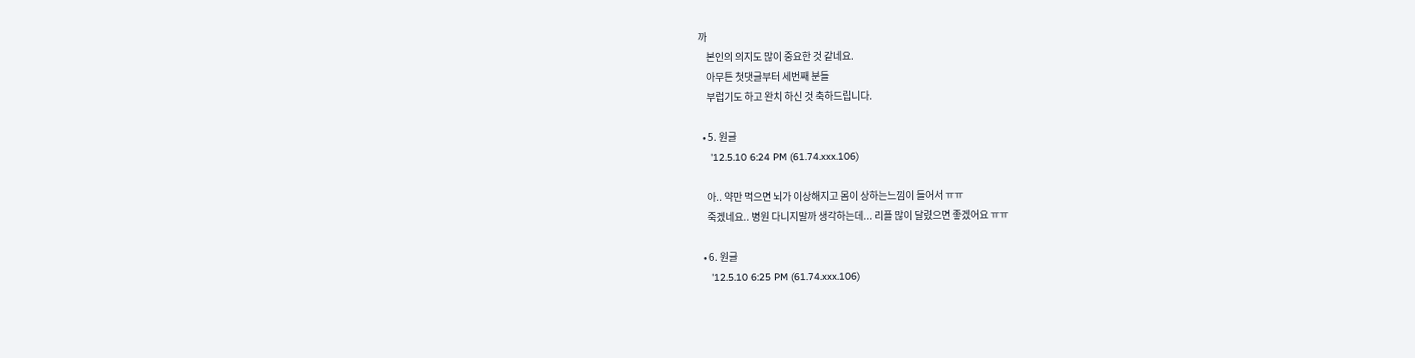까
    본인의 의지도 많이 중요한 것 같네요.
    아무튼 첫댓글부터 세번째 분들
    부럽기도 하고 완치 하신 것 축하드립니다.

  • 5. 원글
    '12.5.10 6:24 PM (61.74.xxx.106)

    아.. 약만 먹으면 뇌가 이상해지고 몸이 상하는느낌이 들어서 ㅠㅠ
    죽겠네요.. 병원 다니지말까 생각하는데... 리플 많이 달렸으면 좋겠어요 ㅠㅠ

  • 6. 원글
    '12.5.10 6:25 PM (61.74.xxx.106)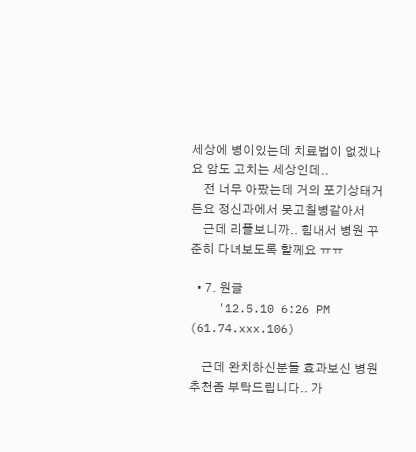세상에 병이있는데 치료법이 없겠나요 암도 고치는 세상인데..
    전 너무 아팠는데 거의 포기상태거든요 정신과에서 못고칠병같아서
    근데 리플보니까.. 힘내서 병원 꾸준히 다녀보도록 할께요 ㅠㅠ

  • 7. 원글
    '12.5.10 6:26 PM (61.74.xxx.106)

    근데 완치하신분들 효과보신 병원 추천좀 부탁드립니다.. 가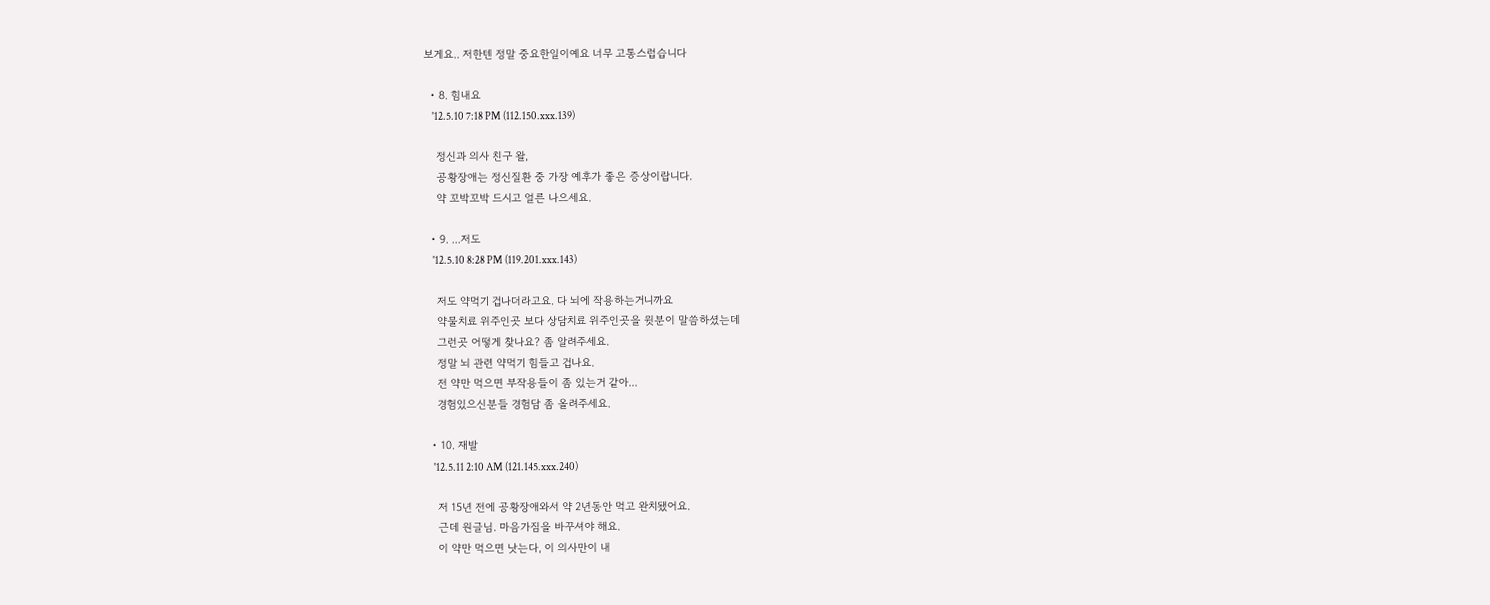보게요.. 저한텐 정말 중요한일이예요 너무 고통스럽습니다

  • 8. 힘내요
    '12.5.10 7:18 PM (112.150.xxx.139)

    정신과 의사 친구 왈,
    공황장애는 정신질환 중 가장 예후가 좋은 증상이랍니다.
    약 꼬박꼬박 드시고 얼른 나으세요.

  • 9. ...저도
    '12.5.10 8:28 PM (119.201.xxx.143)

    저도 약먹기 겁나더라고요. 다 뇌에 작용하는거니까요
    약물치료 위주인곳 보다 상담치료 위주인곳을 윗분이 말씀하셨는데
    그런곳 어떻게 찾나요? 좀 알려주세요.
    정말 뇌 관련 약먹기 힘들고 겁나요.
    전 약만 먹으면 부작용들이 좀 있는거 같아...
    경험있으신분들 경험담 좀 올려주세요.

  • 10. 재발
    '12.5.11 2:10 AM (121.145.xxx.240)

    저 15년 전에 공황장애와서 약 2년동안 먹고 완치됐어요.
    근데 원글님. 마음가짐을 바꾸셔야 해요.
    이 약만 먹으면 낫는다, 이 의사만이 내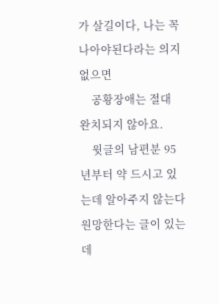가 살길이다, 나는 꼭 나아야된다라는 의지없으면
    공황장애는 절대 완치되지 않아요.
    윗글의 남편분 95년부터 약 드시고 있는데 알아주지 않는다 원망한다는 글이 있는데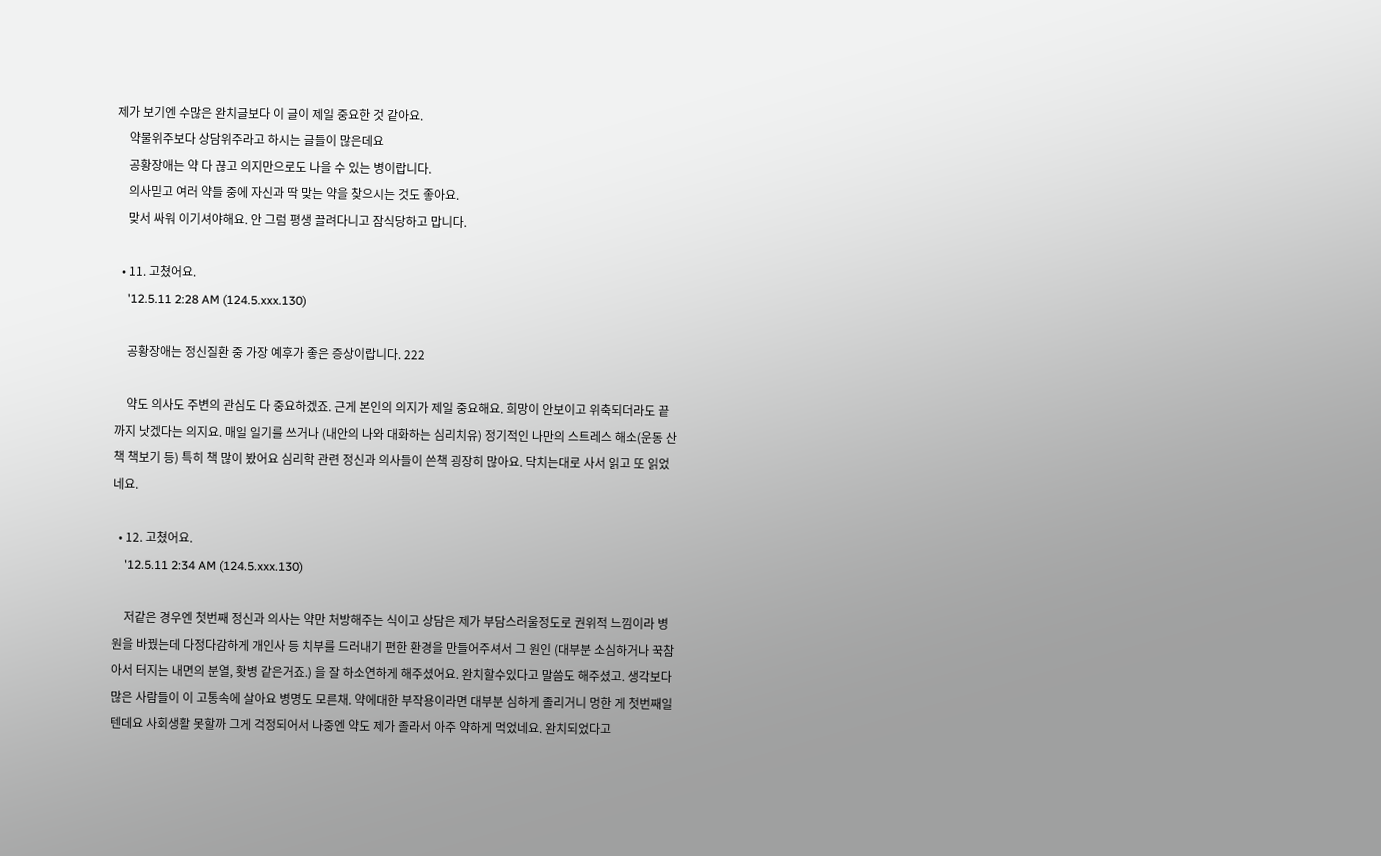제가 보기엔 수많은 완치글보다 이 글이 제일 중요한 것 같아요.
    약물위주보다 상담위주라고 하시는 글들이 많은데요
    공황장애는 약 다 끊고 의지만으로도 나을 수 있는 병이랍니다.
    의사믿고 여러 약들 중에 자신과 딱 맞는 약을 찾으시는 것도 좋아요.
    맞서 싸워 이기셔야해요. 안 그럼 평생 끌려다니고 잠식당하고 맙니다.

  • 11. 고쳤어요.
    '12.5.11 2:28 AM (124.5.xxx.130)

    공황장애는 정신질환 중 가장 예후가 좋은 증상이랍니다. 222

    약도 의사도 주변의 관심도 다 중요하겠죠. 근게 본인의 의지가 제일 중요해요. 희망이 안보이고 위축되더라도 끝까지 낫겠다는 의지요. 매일 일기를 쓰거나 (내안의 나와 대화하는 심리치유) 정기적인 나만의 스트레스 해소(운동 산책 책보기 등) 특히 책 많이 봤어요 심리학 관련 정신과 의사들이 쓴책 굉장히 많아요. 닥치는대로 사서 읽고 또 읽었네요.

  • 12. 고쳤어요.
    '12.5.11 2:34 AM (124.5.xxx.130)

    저같은 경우엔 첫번째 정신과 의사는 약만 처방해주는 식이고 상담은 제가 부담스러울정도로 권위적 느낌이라 병원을 바꿨는데 다정다감하게 개인사 등 치부를 드러내기 편한 환경을 만들어주셔서 그 원인 (대부분 소심하거나 꾹참아서 터지는 내면의 분열, 홧병 같은거죠.) 을 잘 하소연하게 해주셨어요. 완치할수있다고 말씀도 해주셨고. 생각보다 많은 사람들이 이 고통속에 살아요 병명도 모른채. 약에대한 부작용이라면 대부분 심하게 졸리거니 멍한 게 첫번째일텐데요 사회생활 못할까 그게 걱정되어서 나중엔 약도 제가 졸라서 아주 약하게 먹었네요. 완치되었다고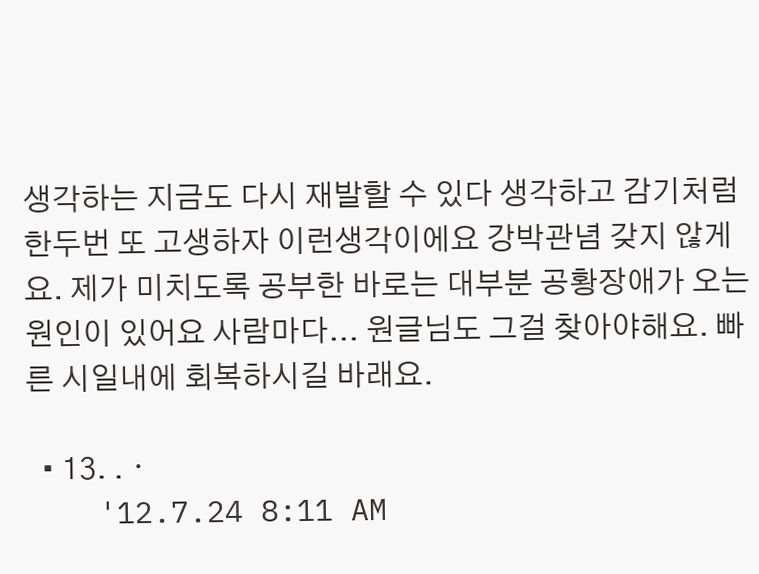생각하는 지금도 다시 재발할 수 있다 생각하고 감기처럼 한두번 또 고생하자 이런생각이에요 강박관념 갖지 않게요. 제가 미치도록 공부한 바로는 대부분 공황장애가 오는 원인이 있어요 사람마다... 원글님도 그걸 찾아야해요. 빠른 시일내에 회복하시길 바래요.

  • 13. .ᆞ
    '12.7.24 8:11 AM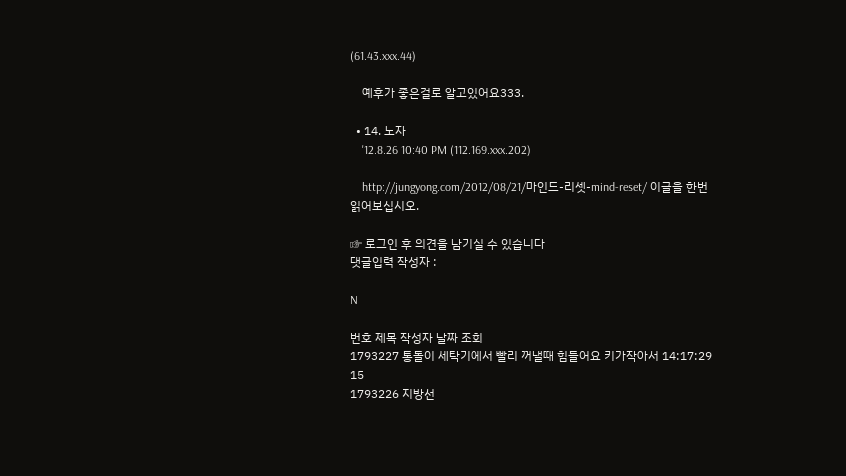(61.43.xxx.44)

    예후가 좋은걸로 알고있어요333.

  • 14. 노자
    '12.8.26 10:40 PM (112.169.xxx.202)

    http://jungyong.com/2012/08/21/마인드-리셋-mind-reset/ 이글을 한번 읽어보십시오.

☞ 로그인 후 의견을 남기실 수 있습니다
댓글입력 작성자 :

N

번호 제목 작성자 날짜 조회
1793227 통돌이 세탁기에서 빨리 꺼낼때 힘들어요 키가작아서 14:17:29 15
1793226 지방선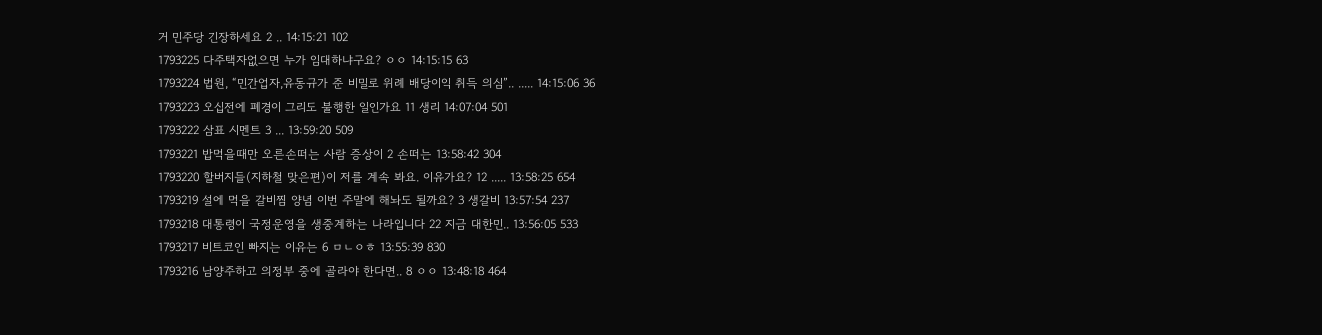거 민주당 긴장하세요 2 .. 14:15:21 102
1793225 다주택자없으면 누가 임대하냐구요? ㅇㅇ 14:15:15 63
1793224 법원, “민간업자,유동규가 준 비밀로 위례 배당이익 취득 의심”.. ..... 14:15:06 36
1793223 오십전에 폐경이 그리도 불행한 일인가요 11 생리 14:07:04 501
1793222 삼표 시멘트 3 ... 13:59:20 509
1793221 밥먹을때만 오른손떠는 사람 증상이 2 손떠는 13:58:42 304
1793220 할버지들(지하철 맞은편)이 저를 계속 봐요. 이유가요? 12 ..... 13:58:25 654
1793219 설에 먹을 갈비찜 양념 이번 주말에 해놔도 될까요? 3 생갈비 13:57:54 237
1793218 대통령이 국정운영을 생중계하는 나라입니다 22 지금 대한민.. 13:56:05 533
1793217 비트코인 빠지는 이유는 6 ㅁㄴㅇㅎ 13:55:39 830
1793216 남양주하고 의정부 중에 골라야 한다면.. 8 ㅇㅇ 13:48:18 464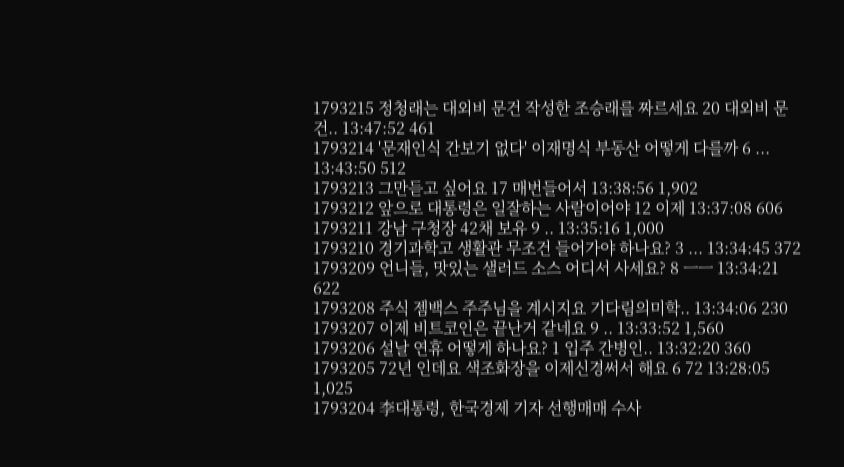1793215 정청래는 대외비 문건 작성한 조승래를 짜르세요 20 대외비 문건.. 13:47:52 461
1793214 '문재인식 간보기 없다' 이재명식 부동산 어떻게 다를까 6 ... 13:43:50 512
1793213 그만듣고 싶어요 17 매번들어서 13:38:56 1,902
1793212 앞으로 대통령은 일잘하는 사람이어야 12 이제 13:37:08 606
1793211 강남 구청장 42채 보유 9 .. 13:35:16 1,000
1793210 경기과학고 생활관 무조건 들어가야 하나요? 3 ... 13:34:45 372
1793209 언니들, 맛있는 샐러드 소스 어디서 사세요? 8 ㅡㅡ 13:34:21 622
1793208 주식 젬백스 주주님을 계시지요 기다림의미학.. 13:34:06 230
1793207 이제 비트코인은 끝난거 같네요 9 .. 13:33:52 1,560
1793206 설날 연휴 어떻게 하나요? 1 입주 간병인.. 13:32:20 360
1793205 72년 인데요 색조화장을 이제신경써서 해요 6 72 13:28:05 1,025
1793204 李대통령, 한국경제 기자 선행매매 수사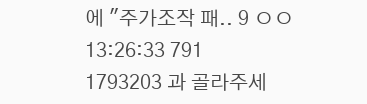에 "주가조작 패.. 9 ㅇㅇ 13:26:33 791
1793203 과 골라주세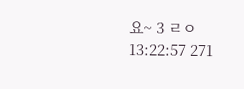요~ 3 ㄹㅇ 13:22:57 271